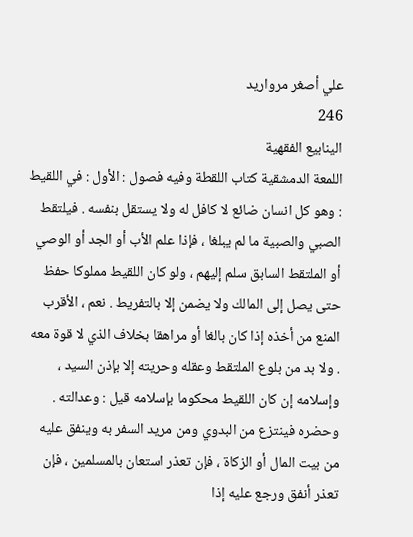علي أصغر مرواريد
246
الينابيع الفقهية
اللمعة الدمشقية كتاب اللقطة وفيه فصول : الأول : في اللقيط : وهو كل انسان ضائع لا كافل له ولا يستقل بنفسه . فيلتقط الصبي والصبية ما لم يبلغا ، فإذا علم الأب أو الجد أو الوصي أو الملتقط السابق سلم إليهم ، ولو كان اللقيط مملوكا حفظ حتى يصل إلى المالك ولا يضمن إلا بالتفريط . نعم ، الأقرب المنع من أخذه إذا كان بالغا أو مراهقا بخلاف الذي لا قوة معه . ولا بد من بلوع الملتقط وعقله وحريته إلا بإذن السيد ، وإسلامه إن كان اللقيط محكوما بإسلامه قيل : وعدالته . وحضره فينتزع من البدوي ومن مريد السفر به وينفق عليه من بيت المال أو الزكاة ، فإن تعذر استعان بالمسلمين ، فإن تعذر أنفق ورجع عليه إذا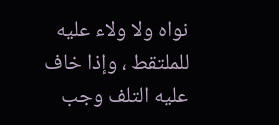نواه ولا ولاء عليه للملتقط ، وإذا خاف عليه التلف وجب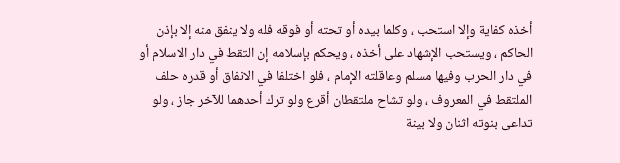أخذه كفاية وإلا استحب ، وكلما بيده أو تحته أو فوقه فله ولا ينفق منه إلا بإذن الحاكم ، ويستحب الإشهاد على أخذه ، ويحكم بإسلامه إن التقط في دار الاسلام أو في دار الحرب وفيها مسلم وعاقلته الإمام ، فلو اختلفا في الانفاق أو قدره حلف الملتقط في المعروف ، ولو تشاح ملتقطان أقرع ولو ترك أحدهما للآخر جاز ، ولو تداعى بنوته اثنان ولا بينة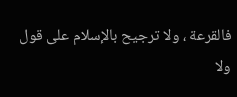فالقرعة ، ولا ترجيح بالإسلام على قول ولا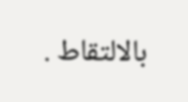بالالتقاط .